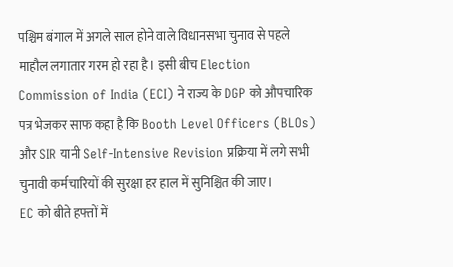पश्चिम बंगाल में अगले साल होने वाले विधानसभा चुनाव से पहले माहौल लगातार गरम हो रहा है। इसी बीच Election Commission of India (ECI) ने राज्य के DGP को औपचारिक पत्र भेजकर साफ कहा है कि Booth Level Officers (BLOs) और SIR यानी Self-Intensive Revision प्रक्रिया में लगे सभी चुनावी कर्मचारियों की सुरक्षा हर हाल में सुनिश्चित की जाए।
EC को बीते हफ्तों में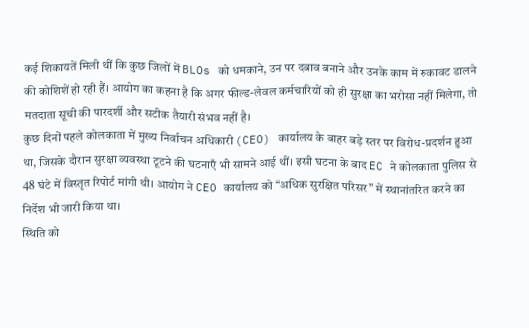कई शिकायतें मिली थीं कि कुछ जिलों में BLOs को धमकाने, उन पर दबाव बनाने और उनके काम में रुकावट डालने की कोशिशें हो रही हैं। आयोग का कहना है कि अगर फील्ड-लेवल कर्मचारियों को ही सुरक्षा का भरोसा नहीं मिलेगा, तो मतदाता सूची की पारदर्शी और सटीक तैयारी संभव नहीं है।
कुछ दिनों पहले कोलकाता में मुख्य निर्वाचन अधिकारी (CEO) कार्यालय के बाहर बड़े स्तर पर विरोध-प्रदर्शन हुआ था, जिसके दौरान सुरक्षा व्यवस्था टूटने की घटनाएँ भी सामने आई थीं। इसी घटना के बाद EC ने कोलकाता पुलिस से 48 घंटे में विस्तृत रिपोर्ट मांगी थी। आयोग ने CEO कार्यालय को “अधिक सुरक्षित परिसर” में स्थानांतरित करने का निर्देश भी जारी किया था।
स्थिति को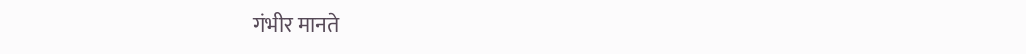गंभीर मानते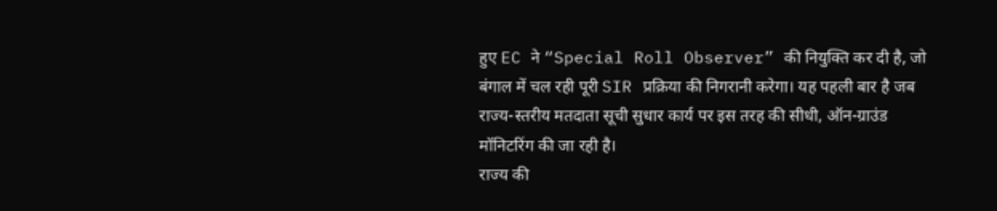हुए EC ने “Special Roll Observer” की नियुक्ति कर दी है, जो बंगाल में चल रही पूरी SIR प्रक्रिया की निगरानी करेगा। यह पहली बार है जब राज्य-स्तरीय मतदाता सूची सुधार कार्य पर इस तरह की सीधी, ऑन-ग्राउंड मॉनिटरिंग की जा रही है।
राज्य की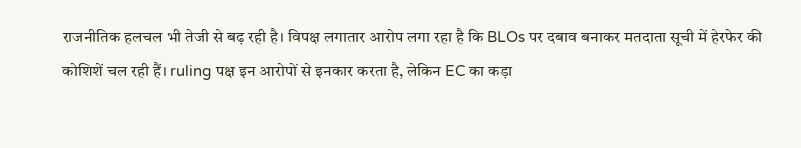राजनीतिक हलचल भी तेजी से बढ़ रही है। विपक्ष लगातार आरोप लगा रहा है कि BLOs पर दबाव बनाकर मतदाता सूची में हेरफेर की कोशिशें चल रही हैं। ruling पक्ष इन आरोपों से इनकार करता है, लेकिन EC का कड़ा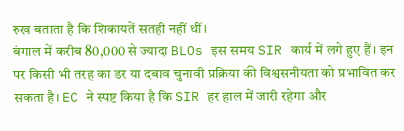रुख बताता है कि शिकायतें सतही नहीं थीं।
बंगाल में करीब 80,000 से ज्यादा BLOs इस समय SIR कार्य में लगे हुए हैं। इन पर किसी भी तरह का डर या दबाव चुनावी प्रक्रिया की विश्वसनीयता को प्रभावित कर सकता है। EC ने स्पष्ट किया है कि SIR हर हाल में जारी रहेगा और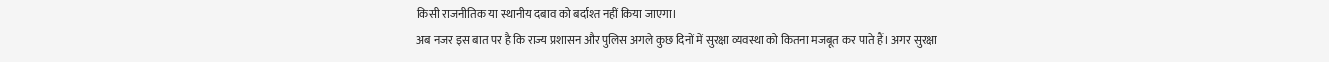किसी राजनीतिक या स्थानीय दबाव को बर्दाश्त नहीं किया जाएगा।
अब नजर इस बात पर है कि राज्य प्रशासन और पुलिस अगले कुछ दिनों में सुरक्षा व्यवस्था को कितना मजबूत कर पाते हैं। अगर सुरक्षा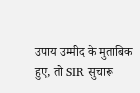उपाय उम्मीद के मुताबिक हुए, तो SIR सुचारू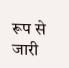रूप से जारी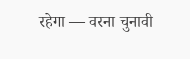रहेगा — वरना चुनावी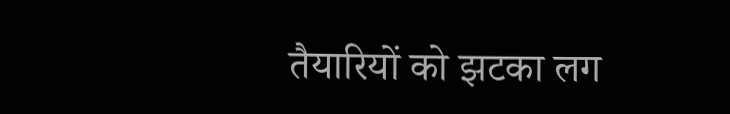तैयारियों को झटका लग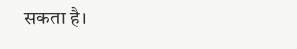सकता है।